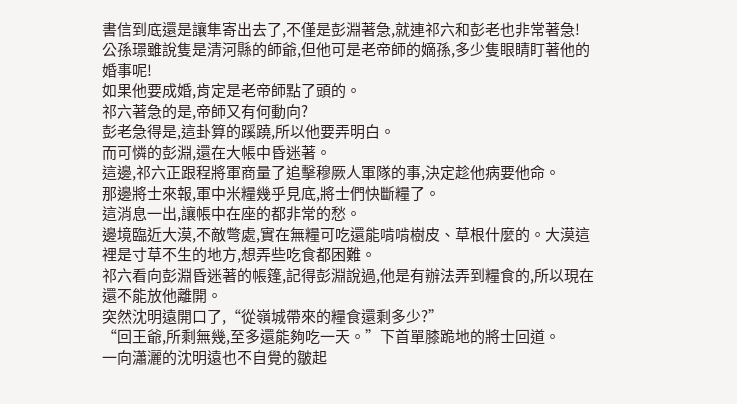書信到底還是讓隼寄出去了,不僅是彭淵著急,就連祁六和彭老也非常著急!
公孫璟雖說隻是清河縣的師爺,但他可是老帝師的嫡孫,多少隻眼睛盯著他的婚事呢!
如果他要成婚,肯定是老帝師點了頭的。
祁六著急的是,帝師又有何動向?
彭老急得是,這卦算的蹊蹺,所以他要弄明白。
而可憐的彭淵,還在大帳中昏迷著。
這邊,祁六正跟程將軍商量了追擊穆厥人軍隊的事,決定趁他病要他命。
那邊將士來報,軍中米糧幾乎見底,將士們快斷糧了。
這消息一出,讓帳中在座的都非常的愁。
邊境臨近大漠,不敵彆處,實在無糧可吃還能啃啃樹皮、草根什麼的。大漠這裡是寸草不生的地方,想弄些吃食都困難。
祁六看向彭淵昏迷著的帳篷,記得彭淵說過,他是有辦法弄到糧食的,所以現在還不能放他離開。
突然沈明遠開口了,“從嶺城帶來的糧食還剩多少?”
“回王爺,所剩無幾,至多還能夠吃一天。”下首單膝跪地的將士回道。
一向瀟灑的沈明遠也不自覺的皺起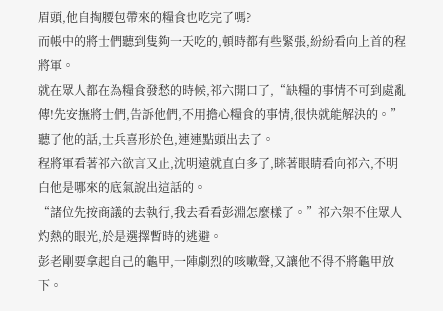眉頭,他自掏腰包帶來的糧食也吃完了嗎?
而帳中的將士們聽到隻夠一天吃的,頓時都有些緊張,紛紛看向上首的程將軍。
就在眾人都在為糧食發愁的時候,祁六開口了,“缺糧的事情不可到處亂傳!先安撫將士們,告訴他們,不用擔心糧食的事情,很快就能解決的。”
聽了他的話,士兵喜形於色,連連點頭出去了。
程將軍看著祁六欲言又止,沈明遠就直白多了,眯著眼睛看向祁六,不明白他是哪來的底氣說出這話的。
“諸位先按商議的去執行,我去看看彭淵怎麼樣了。”祁六架不住眾人灼熱的眼光,於是選擇暫時的逃避。
彭老剛要拿起自己的龜甲,一陣劇烈的咳嗽聲,又讓他不得不將龜甲放下。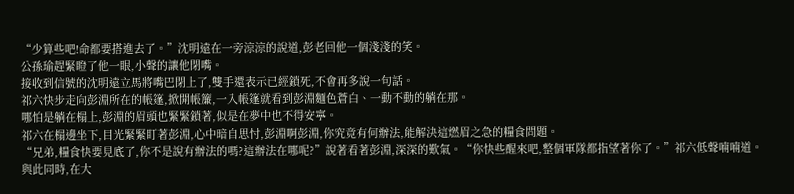“少算些吧!命都要搭進去了。”沈明遠在一旁涼涼的說道,彭老回他一個淺淺的笑。
公孫瑜趕緊瞪了他一眼,小聲的讓他閉嘴。
接收到信號的沈明遠立馬將嘴巴閉上了,雙手還表示已經鎖死,不會再多說一句話。
祁六快步走向彭淵所在的帳篷,掀開帳簾,一入帳篷就看到彭淵麵色蒼白、一動不動的躺在那。
哪怕是躺在榻上,彭淵的眉頭也緊緊鎖著,似是在夢中也不得安寧。
祁六在榻邊坐下,目光緊緊盯著彭淵,心中暗自思忖,彭淵啊彭淵,你究竟有何辦法,能解決這燃眉之急的糧食問題。
“兄弟,糧食快要見底了,你不是說有辦法的嗎?這辦法在哪呢?”說著看著彭淵,深深的歎氣。“你快些醒來吧,整個軍隊都指望著你了。”祁六低聲喃喃道。
與此同時,在大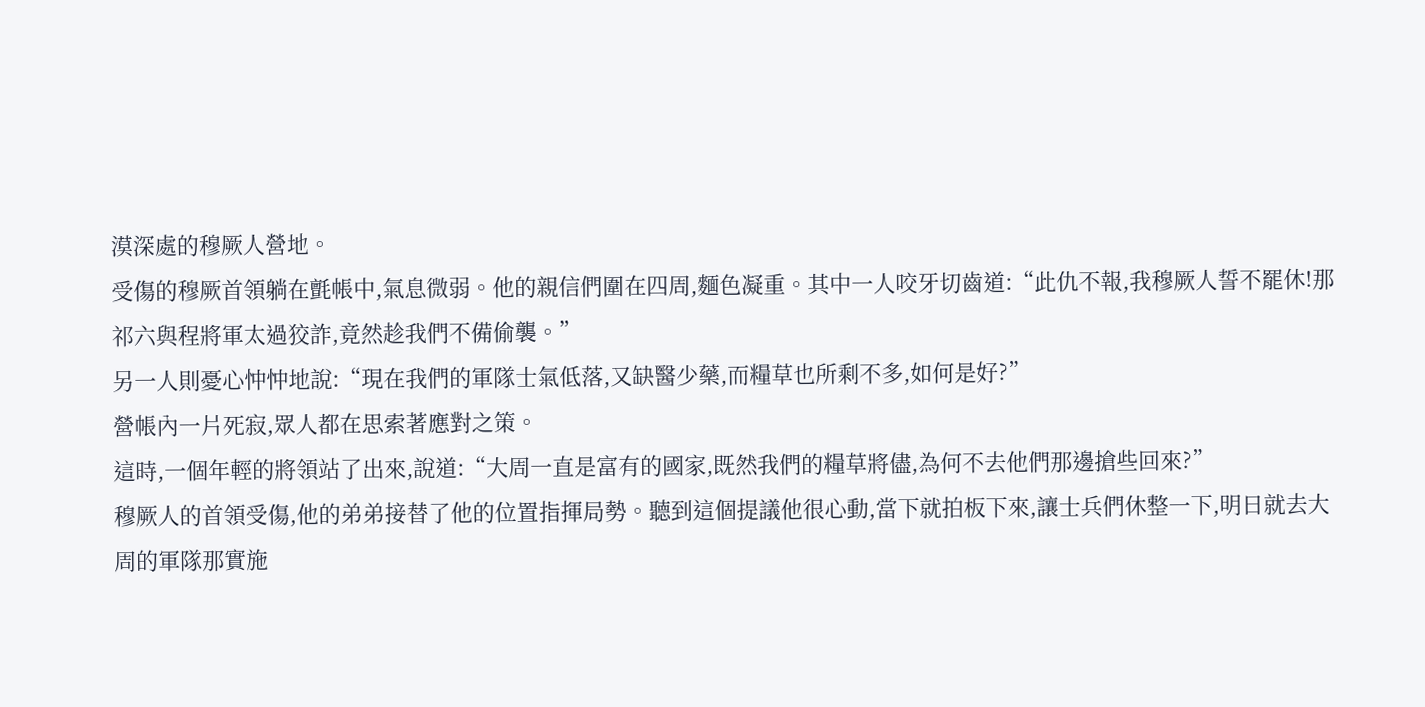漠深處的穆厥人營地。
受傷的穆厥首領躺在氈帳中,氣息微弱。他的親信們圍在四周,麵色凝重。其中一人咬牙切齒道:“此仇不報,我穆厥人誓不罷休!那祁六與程將軍太過狡詐,竟然趁我們不備偷襲。”
另一人則憂心忡忡地說:“現在我們的軍隊士氣低落,又缺醫少藥,而糧草也所剩不多,如何是好?”
營帳內一片死寂,眾人都在思索著應對之策。
這時,一個年輕的將領站了出來,說道:“大周一直是富有的國家,既然我們的糧草將儘,為何不去他們那邊搶些回來?”
穆厥人的首領受傷,他的弟弟接替了他的位置指揮局勢。聽到這個提議他很心動,當下就拍板下來,讓士兵們休整一下,明日就去大周的軍隊那實施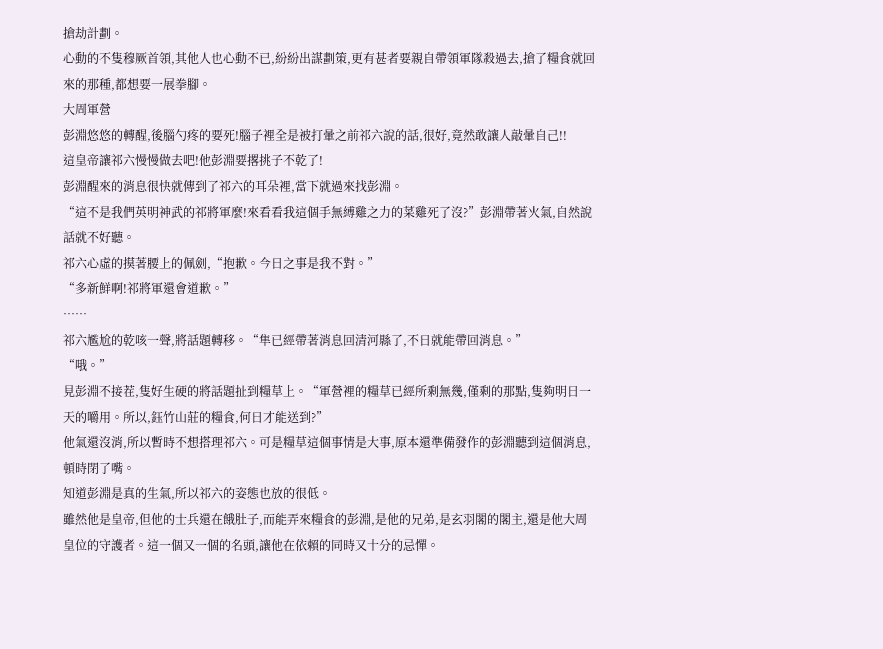搶劫計劃。
心動的不隻穆厥首領,其他人也心動不已,紛紛出謀劃策,更有甚者要親自帶領軍隊殺過去,搶了糧食就回來的那種,都想要一展拳腳。
大周軍營
彭淵悠悠的轉醒,後腦勺疼的要死!腦子裡全是被打暈之前祁六說的話,很好,竟然敢讓人敲暈自己!!
這皇帝讓祁六慢慢做去吧!他彭淵要撂挑子不乾了!
彭淵醒來的消息很快就傳到了祁六的耳朵裡,當下就過來找彭淵。
“這不是我們英明神武的祁將軍麼!來看看我這個手無縛雞之力的菜雞死了沒?”彭淵帶著火氣,自然說話就不好聽。
祁六心虛的摸著腰上的佩劍,“抱歉。今日之事是我不對。”
“多新鮮啊!祁將軍還會道歉。”
……
祁六尷尬的乾咳一聲,將話題轉移。“隼已經帶著消息回清河縣了,不日就能帶回消息。”
“哦。”
見彭淵不接茬,隻好生硬的將話題扯到糧草上。“軍營裡的糧草已經所剩無幾,僅剩的那點,隻夠明日一天的嚼用。所以,鈺竹山莊的糧食,何日才能送到?”
他氣還沒消,所以暫時不想搭理祁六。可是糧草這個事情是大事,原本還準備發作的彭淵聽到這個消息,頓時閉了嘴。
知道彭淵是真的生氣,所以祁六的姿態也放的很低。
雖然他是皇帝,但他的士兵還在餓肚子,而能弄來糧食的彭淵,是他的兄弟,是玄羽閣的閣主,還是他大周皇位的守護者。這一個又一個的名頭,讓他在依賴的同時又十分的忌憚。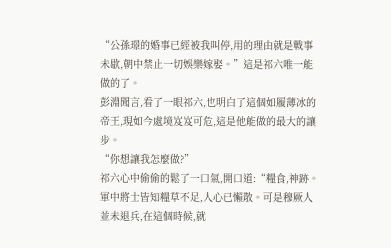“公孫璟的婚事已經被我叫停,用的理由就是戰事未歇,朝中禁止一切娛樂嫁娶。”這是祁六唯一能做的了。
彭淵聞言,看了一眼祁六,也明白了這個如履薄冰的帝王,現如今處境岌岌可危,這是他能做的最大的讓步。
“你想讓我怎麼做?”
祁六心中偷偷的鬆了一口氣,開口道:“糧食,神跡。軍中將士皆知糧草不足,人心已懶散。可是穆厥人並未退兵,在這個時候,就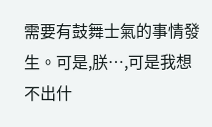需要有鼓舞士氣的事情發生。可是,朕…,可是我想不出什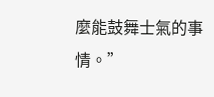麼能鼓舞士氣的事情。”